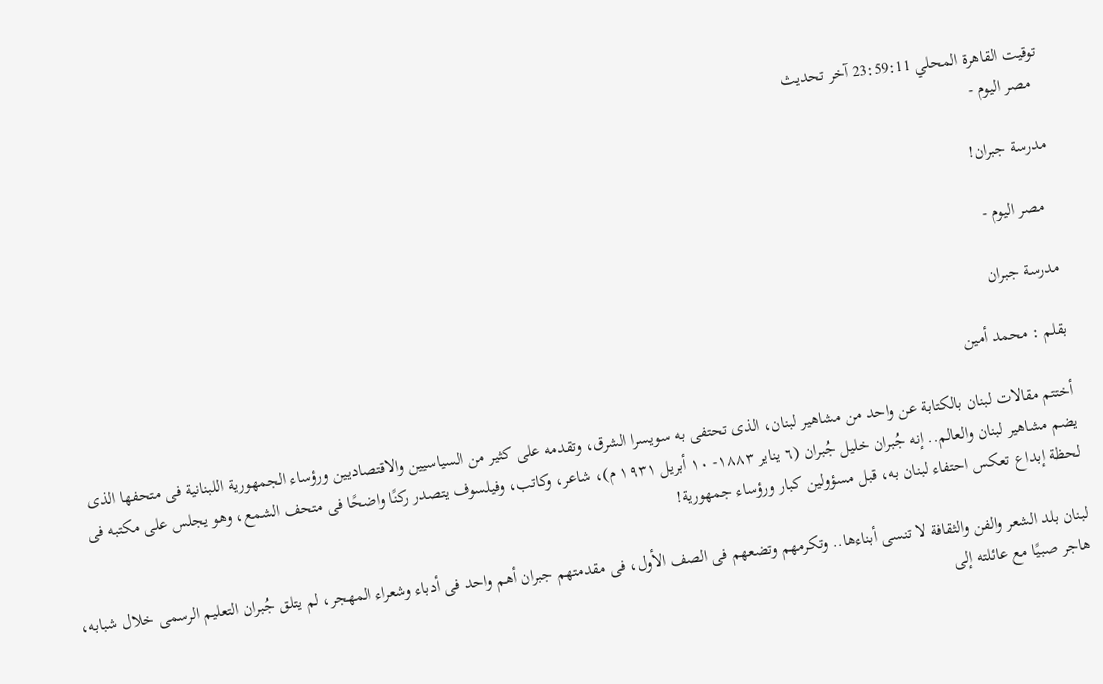توقيت القاهرة المحلي 23:59:11 آخر تحديث
  مصر اليوم -

مدرسة جبران!

  مصر اليوم -

مدرسة جبران

بقلم : محمد أمين

أختتم مقالات لبنان بالكتابة عن واحد من مشاهير لبنان، الذى تحتفى به سويسرا الشرق، وتقدمه على كثير من السياسيين والاقتصاديين ورؤساء الجمهورية اللبنانية فى متحفها الذى يضم مشاهير لبنان والعالم.. إنه جُبران خليل جُبران (٦ يناير ١٨٨٣- ١٠ أبريل ١٩٣١ م)، شاعر، وكاتب، وفيلسوف يتصدر ركنًا واضحًا فى متحف الشمع، وهو يجلس على مكتبه فى لحظة إبداع تعكس احتفاء لبنان به، قبل مسؤولين كبار ورؤساء جمهورية!

لبنان بلد الشعر والفن والثقافة لا تنسى أبناءها.. وتكرمهم وتضعهم فى الصف الأول، فى مقدمتهم جبران أهم واحد فى أدباء وشعراء المهجر، لم يتلق جُبران التعليم الرسمى خلال شبابه، هاجر صبيًا مع عائلته إلى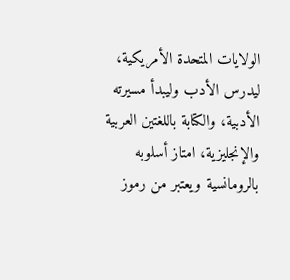الولايات المتحدة الأمريكية، ليدرس الأدب وليبدأ مسيرته الأدبية، والكتابة باللغتين العربية والإنجليزية، امتاز أسلوبه بالرومانسية ويعتبر من رموز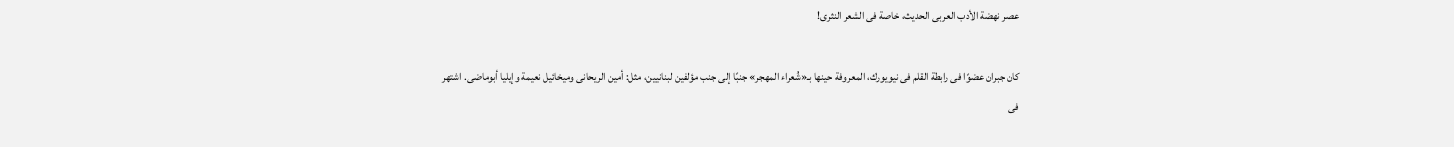عصر نهضة الأدب العربى الحديث، خاصة فى الشعر النثرى!

كان جبران عضوًا فى رابطة القلم فى نيويورك، المعروفة حينها بـ«شُعراء المهجر» جنبًا إلى جنب مؤلفين لبنانيين، مثل: أمين الريحانى وميخائيل نعيمة وإيليا أبوماضى. اشتهر فى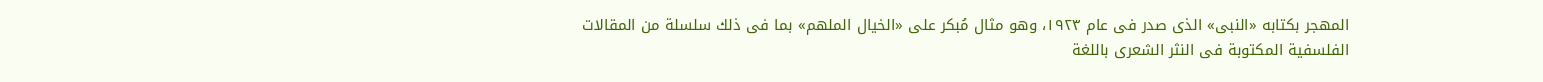المهجر بكتابه «النبى» الذى صدر فى عام ١٩٢٣، وهو مثال مُبكر على «الخيال الملهم» بما فى ذلك سلسلة من المقالات الفلسفية المكتوبة فى النثر الشعرى باللغة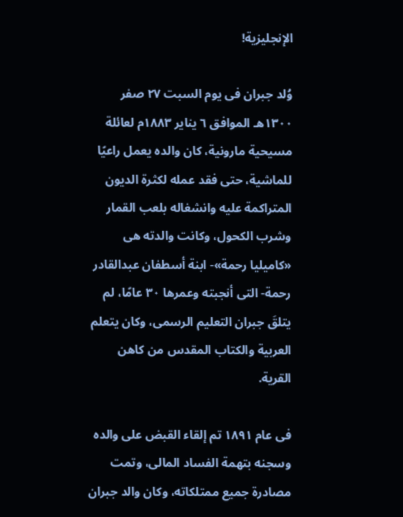الإنجليزية!

وُلد جبران فى يوم السبت ٢٧ صفر ١٣٠٠هـ الموافق ٦ يناير ١٨٨٣م لعائلة مسيحية مارونية، كان والده يعمل راعيًا للماشية، حتى فقد عمله لكثرة الديون المتراكمة عليه وانشغاله بلعب القمار وشرب الكحول، وكانت والدته هى «كاميليا رحمة»- ابنة أسطفان عبدالقادر رحمة- التى أنجبته وعمرها ٣٠ عامًا، لم يتلقَ جبران التعليم الرسمى، وكان يتعلم العربية والكتاب المقدس من كاهن القرية.

فى عام ١٨٩١ تم إلقاء القبض على والده وسجنه بتهمة الفساد المالى، وتمت مصادرة جميع ممتلكاته، وكان والد جبران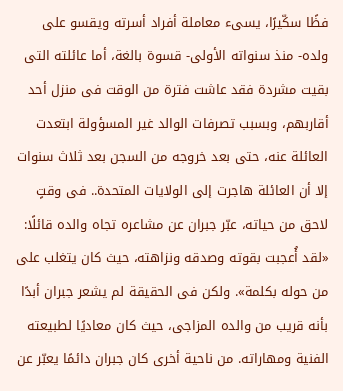فظًا سكّيرًا، يسىء معاملة أفراد أسرته ويقسو على ولده- منذ سنواته الأولى- قسوة بالغة، أما عائلته التى بقيت مشردة فقد عاشت فترة من الوقت فى منزل أحد أقاربهم، وبسبب تصرفات الوالد غير المسؤولة ابتعدت العائلة عنه، حتى بعد خروجه من السجن بعد ثلاث سنوات إلا أن العائلة هاجرت إلى الولايات المتحدة.. فى وقتٍ لاحق من حياته، عبّر جبران عن مشاعره تجاه والده قائلًا: «لقد أُعجبت بقوته وصدقه ونزاهته، حيث كان يتغلب على من حوله بكلمة». ولكن فى الحقيقة لم يشعر جبران أبدًا بأنه قريب من والده المزاجى، حيث كان معاديًا لطبيعته الفنية ومهاراته. من ناحية أخرى كان جبران دائمًا يعبّر عن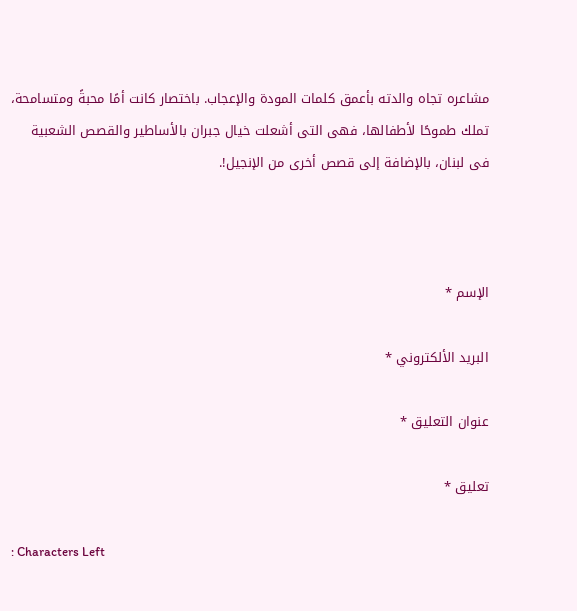مشاعره تجاه والدته بأعمق كلمات المودة والإعجاب. باختصار كانت أمًا محبةً ومتسامحة، تملك طموحًا لأطفالها، فهى التى أشعلت خيال جبران بالأساطير والقصص الشعبية فى لبنان، بالإضافة إلى قصص أخرى من الإنجيل!.



الإسم *

البريد الألكتروني *

عنوان التعليق *

تعليق *

: Characters Left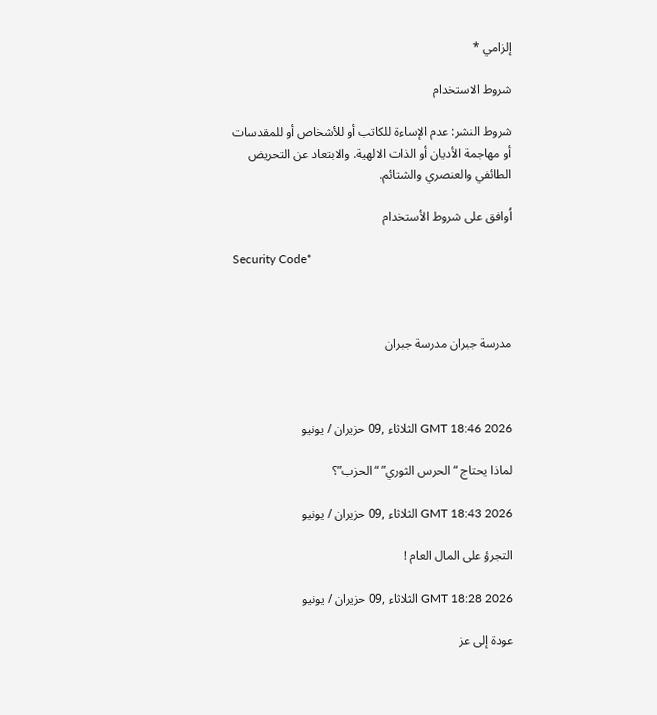إلزامي *

شروط الاستخدام

شروط النشر: عدم الإساءة للكاتب أو للأشخاص أو للمقدسات أو مهاجمة الأديان أو الذات الالهية. والابتعاد عن التحريض الطائفي والعنصري والشتائم.

اُوافق على شروط الأستخدام

Security Code*



مدرسة جبران مدرسة جبران



GMT 18:46 2026 الثلاثاء ,09 حزيران / يونيو

لماذا يحتاج “الحرس الثوري” “الحزب”؟

GMT 18:43 2026 الثلاثاء ,09 حزيران / يونيو

التجرؤ على المال العام !

GMT 18:28 2026 الثلاثاء ,09 حزيران / يونيو

عودة إلى عز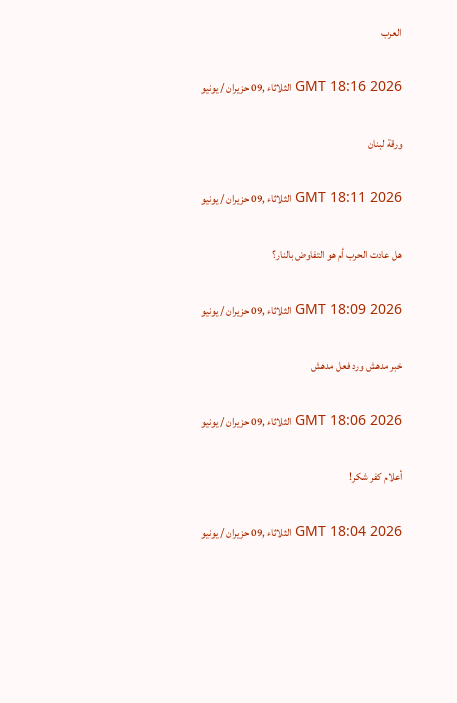العرب

GMT 18:16 2026 الثلاثاء ,09 حزيران / يونيو

ورقة لبنان

GMT 18:11 2026 الثلاثاء ,09 حزيران / يونيو

هل عادت الحرب أم هو التفاوض بالنار؟

GMT 18:09 2026 الثلاثاء ,09 حزيران / يونيو

خبر مدهش ورد فعل مدهش

GMT 18:06 2026 الثلاثاء ,09 حزيران / يونيو

أعلام كفر شكر!

GMT 18:04 2026 الثلاثاء ,09 حزيران / يونيو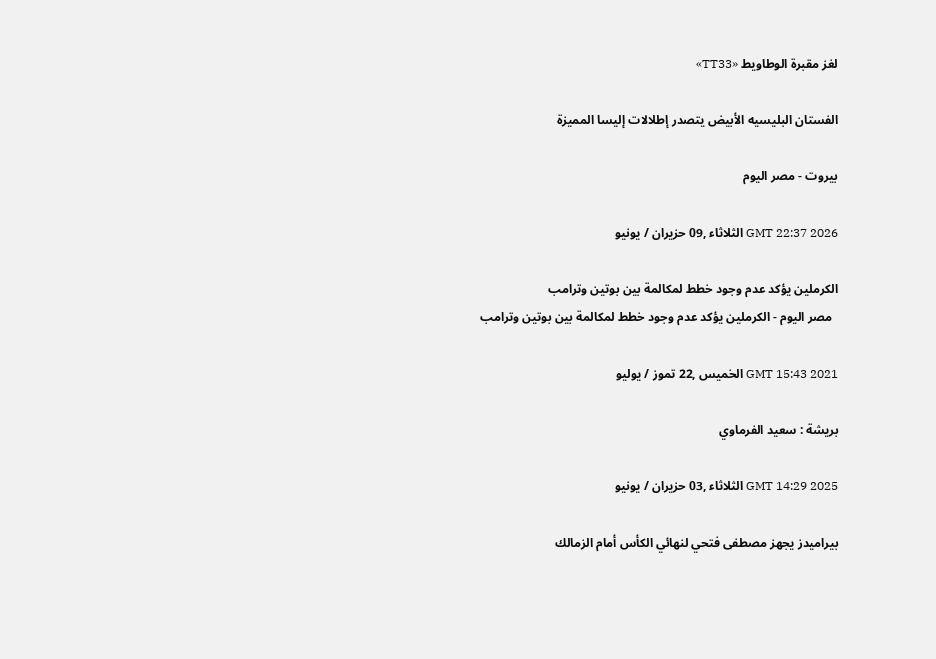لغز مقبرة الوطاويط «TT33»

الفستان البليسيه الأبيض يتصدر إطلالات إليسا المميزة

بيروت - مصر اليوم

GMT 22:37 2026 الثلاثاء ,09 حزيران / يونيو

الكرملين يؤكد عدم وجود خطط لمكالمة بين بوتين وترامب
  مصر اليوم - الكرملين يؤكد عدم وجود خطط لمكالمة بين بوتين وترامب

GMT 15:43 2021 الخميس ,22 تموز / يوليو

بريشة : سعيد الفرماوي

GMT 14:29 2025 الثلاثاء ,03 حزيران / يونيو

بيراميدز يجهز مصطفى فتحي لنهائي الكأس أمام الزمالك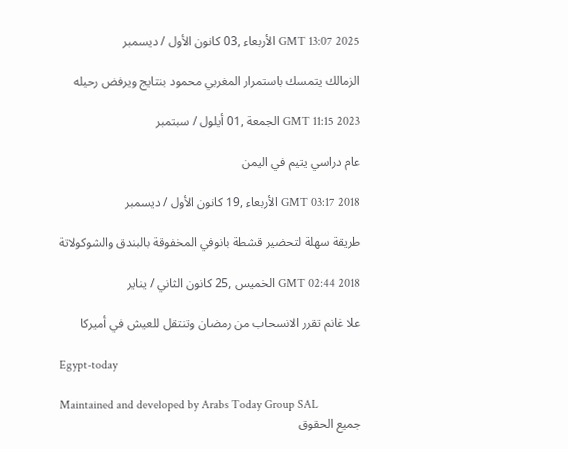GMT 13:07 2025 الأربعاء ,03 كانون الأول / ديسمبر

الزمالك يتمسك باستمرار المغربي محمود بنتايج ويرفض رحيله

GMT 11:15 2023 الجمعة ,01 أيلول / سبتمبر

عام دراسي يتيم في اليمن

GMT 03:17 2018 الأربعاء ,19 كانون الأول / ديسمبر

طريقة سهلة لتحضير قشطة بانوفي المخفوقة بالبندق والشوكولاتة

GMT 02:44 2018 الخميس ,25 كانون الثاني / يناير

علا غانم تقرر الانسحاب من رمضان وتنتقل للعيش في أميركا

Egypt-today

Maintained and developed by Arabs Today Group SAL
جميع الحقوق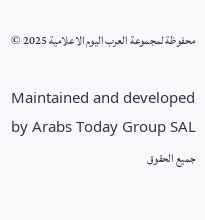محفوظة لمجموعة العرب اليوم الاعلامية 2025 ©

Maintained and developed by Arabs Today Group SAL
جميع الحقوق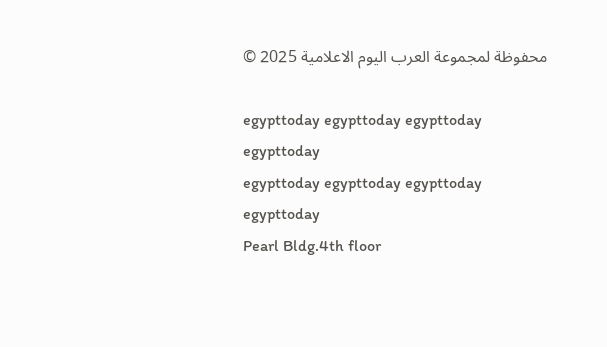محفوظة لمجموعة العرب اليوم الاعلامية 2025 ©

egypttoday egypttoday egypttoday egypttoday
egypttoday egypttoday egypttoday
egypttoday
Pearl Bldg.4th floor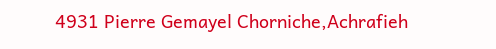4931 Pierre Gemayel Chorniche,Achrafieh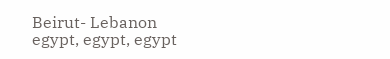Beirut- Lebanon
egypt, egypt, egypt